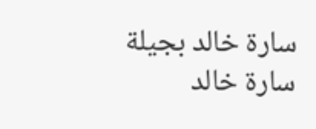سارة خالد بجيلة
سارة خالد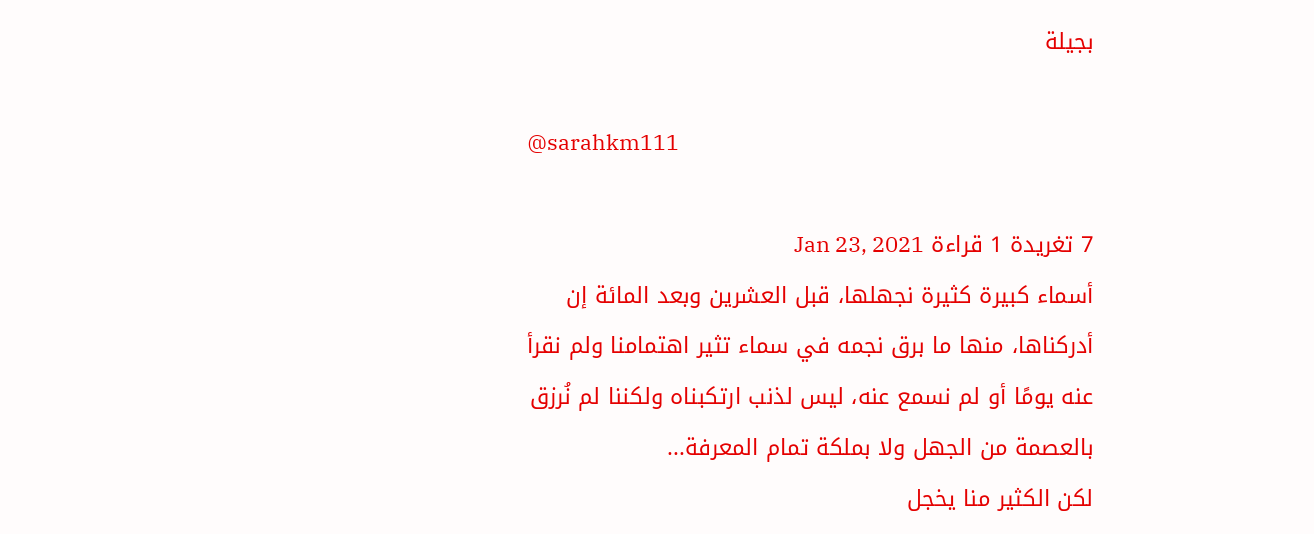بجيلة

@sarahkm111

7 تغريدة 1 قراءة Jan 23, 2021
أسماء كبيرة كثيرة نجهلها، قبل العشرين وبعد المائة إن أدركناها، منها ما برق نجمه في سماء تثير اهتمامنا ولم نقرأ عنه يومًا أو لم نسمع عنه، ليس لذنب ارتكبناه ولكننا لم نُرزق بالعصمة من الجهل ولا بملكة تمام المعرفة...
لكن الكثير منا يخجل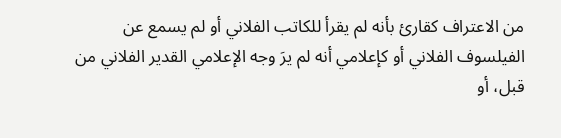من الاعتراف كقارئ بأنه لم يقرأ للكاتب الفلاني أو لم يسمع عن الفيلسوف الفلاني أو كإعلامي أنه لم يرَ وجه الإعلامي القدير الفلاني من قبل، أو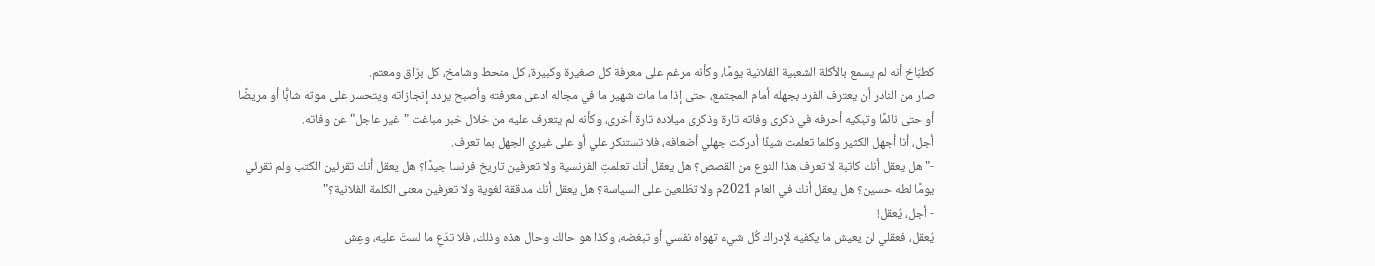كطبّاخ أنه لم يسمع بالأكلة الشعبية الفلانية يومًا، وكأنه مرغم على معرفة كل صغيرة وكبيرة، كل منحط وشامخ، كل برّاق ومعتم.
صار من النادر أن يعترف الفرد بجهله أمام المجتمع، حتى إذا ما مات شهير ما في مجاله ادعى معرفته وأصبح يردد إنجازاته ويتحسر على موته شابًّا أو مريضًا أو حتى نائمًا وتبكيه أحرفه في ذكرى وفاته تارة وذكرى ميلاده تارة أخرى، وكأنه لم يتعرف عليه من خلال خبر مباغت "غير عاجل" عن وفاته.
أجل، أنا أجهل الكثير وكلما تعلمت شيئًا أدركت جهلي أضعافه، فلا تستنكر علي أو على غيري الجهل بما تعرف.
-"هل يعقل أنك كاتبة لا تعرف هذا النوع من القصص؟ هل يعقل أنك تعلمتِ الفرنسية ولا تعرفين تاريخ فرنسا جيدًا؟ هل يعقل أنك تقرئين الكتب ولم تقرئي يومًا لطه حسين؟ هل يعقل أنك في العام 2021م ولا تطّلعين على السياسة؟ هل يعقل أنك مدققة لغوية ولا تعرفين معنى الكلمة الفلانية؟"
- أجل، يُعقل!
يُعقل، فعقلي لن يعيش ما يكفيه لإدراك كُل شيء تهواه نفسي أو تبغضه، وكذا هو حالك وحال هذه وذلك، فلا تدّعِ ما لستَ عليه، وعِش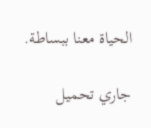الحياة معنا ببساطة.

جاري تحميل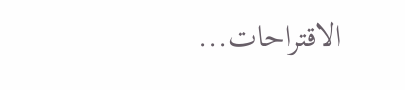الاقتراحات...